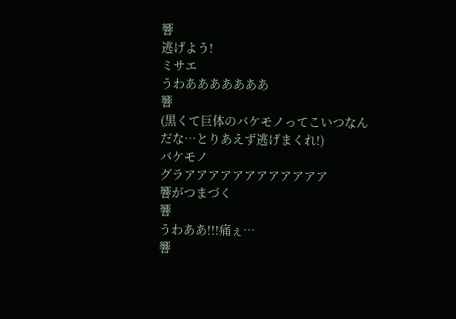響
逃げよう!
ミサエ
うわあああああああ
響
(黒くて巨体のバケモノってこいつなんだな…とりあえず逃げまくれ!)
バケモノ
グラアアアアアアアアアアアア
響がつまづく
響
うわああ!!!痛ぇ…
響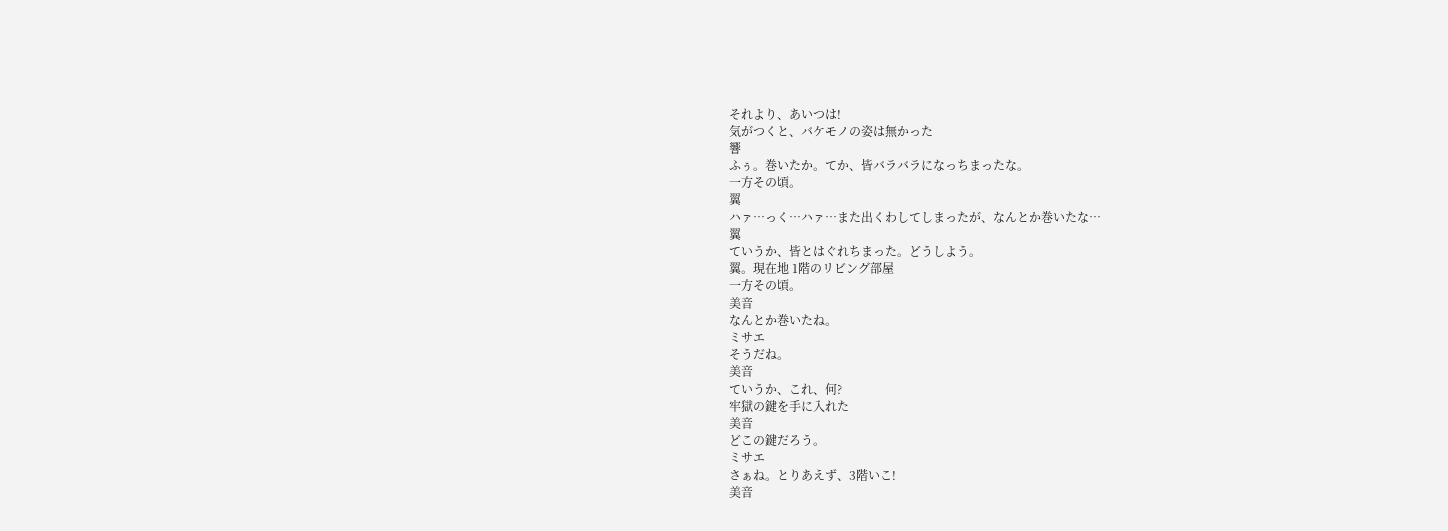それより、あいつは!
気がつくと、バケモノの姿は無かった
響
ふぅ。巻いたか。てか、皆バラバラになっちまったな。
一方その頃。
翼
ハァ…っく…ハァ…また出くわしてしまったが、なんとか巻いたな…
翼
ていうか、皆とはぐれちまった。どうしよう。
翼。現在地 1階のリビング部屋
一方その頃。
美音
なんとか巻いたね。
ミサエ
そうだね。
美音
ていうか、これ、何?
牢獄の鍵を手に入れた
美音
どこの鍵だろう。
ミサエ
さぁね。とりあえず、3階いこ!
美音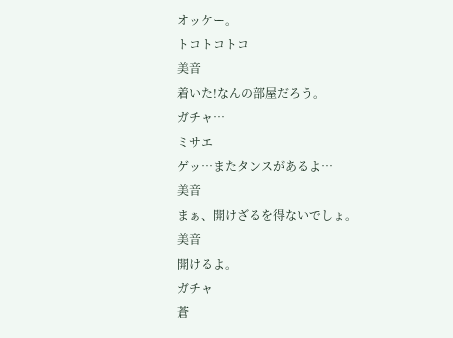オッケー。
トコトコトコ
美音
着いた!なんの部屋だろう。
ガチャ…
ミサエ
ゲッ…またタンスがあるよ…
美音
まぁ、開けざるを得ないでしょ。
美音
開けるよ。
ガチャ
蒼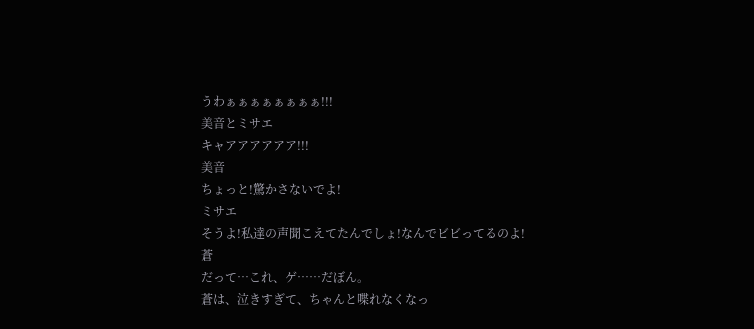うわぁぁぁぁぁぁぁぁ!!!
美音とミサエ
キャアアアアアア!!!
美音
ちょっと!驚かさないでよ!
ミサエ
そうよ!私達の声聞こえてたんでしょ!なんでビビってるのよ!
蒼
だって…これ、ゲ……だぼん。
蒼は、泣きすぎて、ちゃんと喋れなくなっ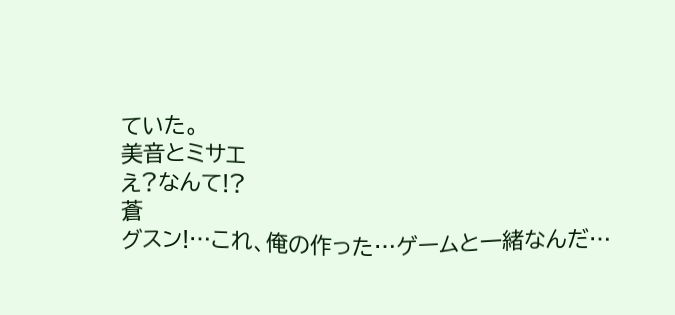ていた。
美音とミサエ
え?なんて!?
蒼
グスン!…これ、俺の作った…ゲームと一緒なんだ…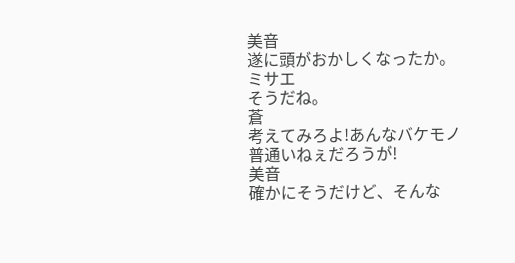美音
遂に頭がおかしくなったか。
ミサエ
そうだね。
蒼
考えてみろよ!あんなバケモノ普通いねぇだろうが!
美音
確かにそうだけど、そんな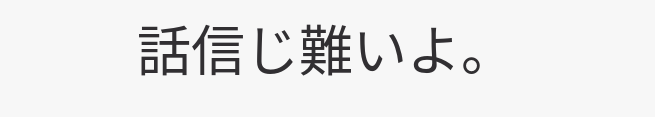話信じ難いよ。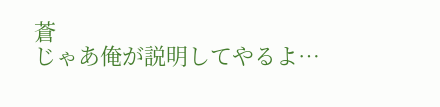蒼
じゃあ俺が説明してやるよ…